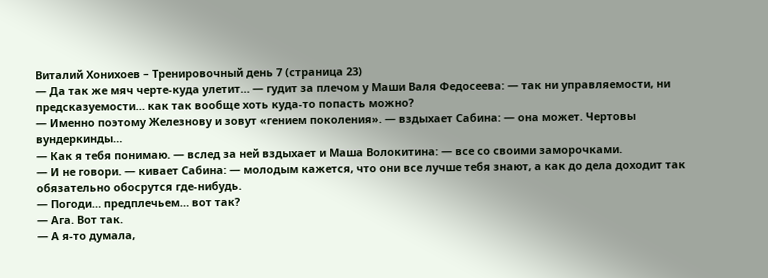Виталий Хонихоев – Тренировочный день 7 (страница 23)
— Да так же мяч черте-куда улетит… — гудит за плечом у Маши Валя Федосеева: — так ни управляемости, ни предсказуемости… как так вообще хоть куда-то попасть можно?
— Именно поэтому Железнову и зовут «гением поколения». — вздыхает Сабина: — она может. Чертовы вундеркинды…
— Как я тебя понимаю. — вслед за ней вздыхает и Маша Волокитина: — все со своими заморочками.
— И не говори. — кивает Сабина: — молодым кажется, что они все лучше тебя знают, а как до дела доходит так обязательно обосрутся где-нибудь.
— Погоди… предплечьем… вот так?
— Ага. Вот так.
— А я-то думала,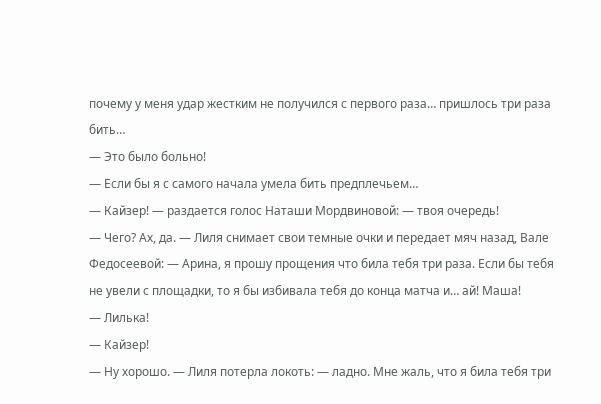почему у меня удар жестким не получился с первого раза… пришлось три раза бить…
— Это было больно!
— Если бы я с самого начала умела бить предплечьем…
— Кайзер! — раздается голос Наташи Мордвиновой: — твоя очередь!
— Чего? Ах, да. — Лиля снимает свои темные очки и передает мяч назад, Вале Федосеевой: — Арина, я прошу прощения что била тебя три раза. Если бы тебя не увели с площадки, то я бы избивала тебя до конца матча и… ай! Маша!
— Лилька!
— Кайзер!
— Ну хорошо. — Лиля потерла локоть: — ладно. Мне жаль, что я била тебя три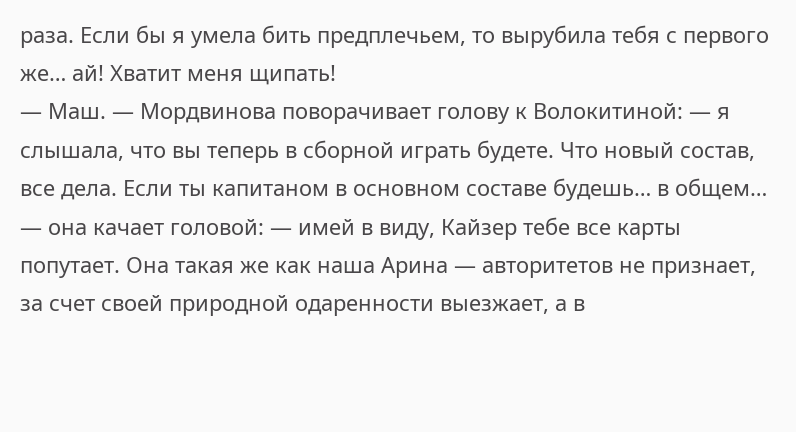раза. Если бы я умела бить предплечьем, то вырубила тебя с первого же… ай! Хватит меня щипать!
— Маш. — Мордвинова поворачивает голову к Волокитиной: — я слышала, что вы теперь в сборной играть будете. Что новый состав, все дела. Если ты капитаном в основном составе будешь… в общем… — она качает головой: — имей в виду, Кайзер тебе все карты попутает. Она такая же как наша Арина — авторитетов не признает, за счет своей природной одаренности выезжает, а в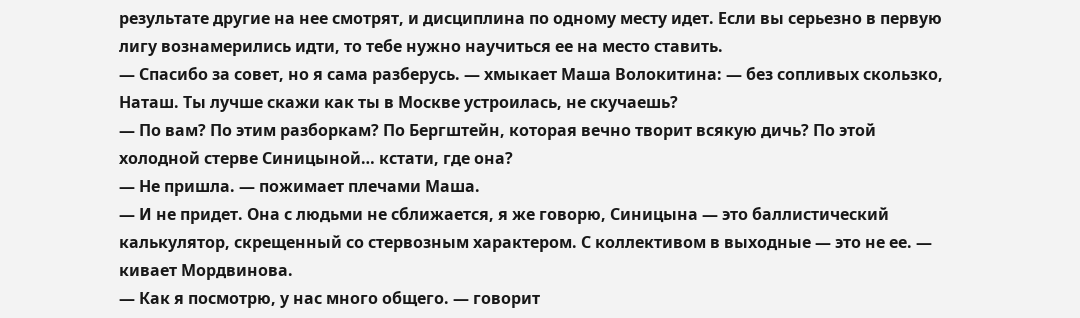результате другие на нее смотрят, и дисциплина по одному месту идет. Если вы серьезно в первую лигу вознамерились идти, то тебе нужно научиться ее на место ставить.
— Спасибо за совет, но я сама разберусь. — хмыкает Маша Волокитина: — без сопливых скользко, Наташ. Ты лучше скажи как ты в Москве устроилась, не скучаешь?
— По вам? По этим разборкам? По Бергштейн, которая вечно творит всякую дичь? По этой холодной стерве Синицыной… кстати, где она?
— Не пришла. — пожимает плечами Маша.
— И не придет. Она с людьми не сближается, я же говорю, Синицына — это баллистический калькулятор, скрещенный со стервозным характером. С коллективом в выходные — это не ее. — кивает Мордвинова.
— Как я посмотрю, у нас много общего. — говорит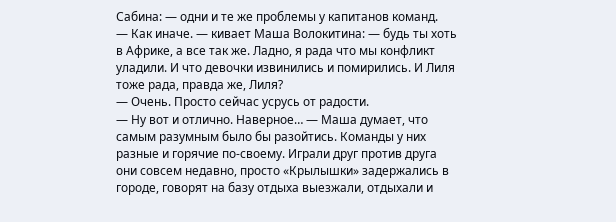Сабина: — одни и те же проблемы у капитанов команд.
— Как иначе. — кивает Маша Волокитина: — будь ты хоть в Африке, а все так же. Ладно, я рада что мы конфликт уладили. И что девочки извинились и помирились. И Лиля тоже рада, правда же, Лиля?
— Очень. Просто сейчас усрусь от радости.
— Ну вот и отлично. Наверное… — Маша думает, что самым разумным было бы разойтись. Команды у них разные и горячие по-своему. Играли друг против друга они совсем недавно, просто «Крылышки» задержались в городе, говорят на базу отдыха выезжали, отдыхали и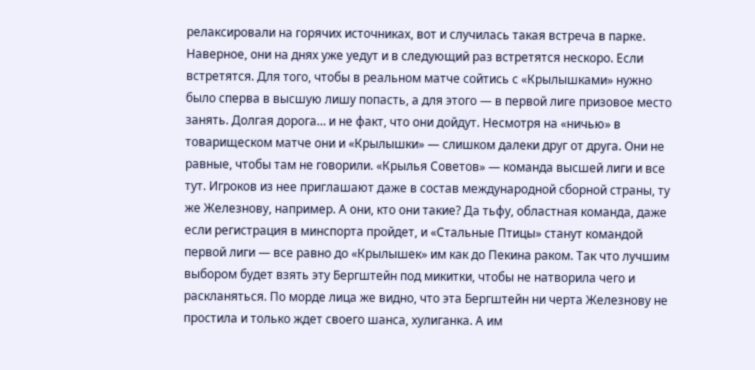релаксировали на горячих источниках, вот и случилась такая встреча в парке. Наверное, они на днях уже уедут и в следующий раз встретятся нескоро. Если встретятся. Для того, чтобы в реальном матче сойтись с «Крылышками» нужно было сперва в высшую лишу попасть, а для этого — в первой лиге призовое место занять. Долгая дорога… и не факт, что они дойдут. Несмотря на «ничью» в товарищеском матче они и «Крылышки» — слишком далеки друг от друга. Они не равные, чтобы там не говорили. «Крылья Советов» — команда высшей лиги и все тут. Игроков из нее приглашают даже в состав международной сборной страны, ту же Железнову, например. А они, кто они такие? Да тьфу, областная команда, даже если регистрация в минспорта пройдет, и «Стальные Птицы» станут командой первой лиги — все равно до «Крылышек» им как до Пекина раком. Так что лучшим выбором будет взять эту Бергштейн под микитки, чтобы не натворила чего и раскланяться. По морде лица же видно, что эта Бергштейн ни черта Железнову не простила и только ждет своего шанса, хулиганка. А им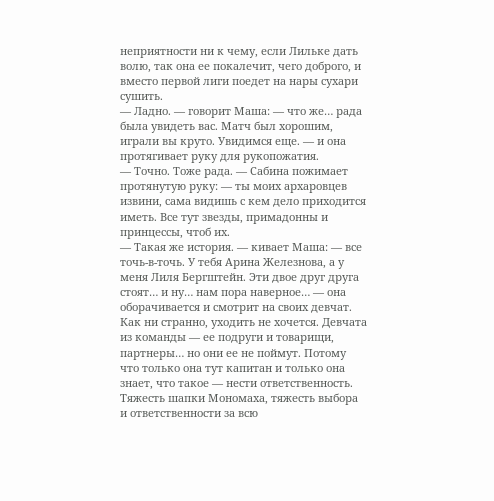неприятности ни к чему, если Лильке дать волю, так она ее покалечит, чего доброго, и вместо первой лиги поедет на нары сухари сушить.
— Ладно. — говорит Маша: — что же… рада была увидеть вас. Матч был хорошим, играли вы круто. Увидимся еще. — и она протягивает руку для рукопожатия.
— Точно. Тоже рада. — Сабина пожимает протянутую руку: — ты моих архаровцев извини, сама видишь с кем дело приходится иметь. Все тут звезды, примадонны и принцессы, чтоб их.
— Такая же история. — кивает Маша: — все точь-в-точь. У тебя Арина Железнова, а у меня Лиля Бергштейн. Эти двое друг друга стоят… и ну… нам пора наверное… — она оборачивается и смотрит на своих девчат. Как ни странно, уходить не хочется. Девчата из команды — ее подруги и товарищи, партнеры… но они ее не поймут. Потому что только она тут капитан и только она знает, что такое — нести ответственность. Тяжесть шапки Мономаха, тяжесть выбора и ответственности за всю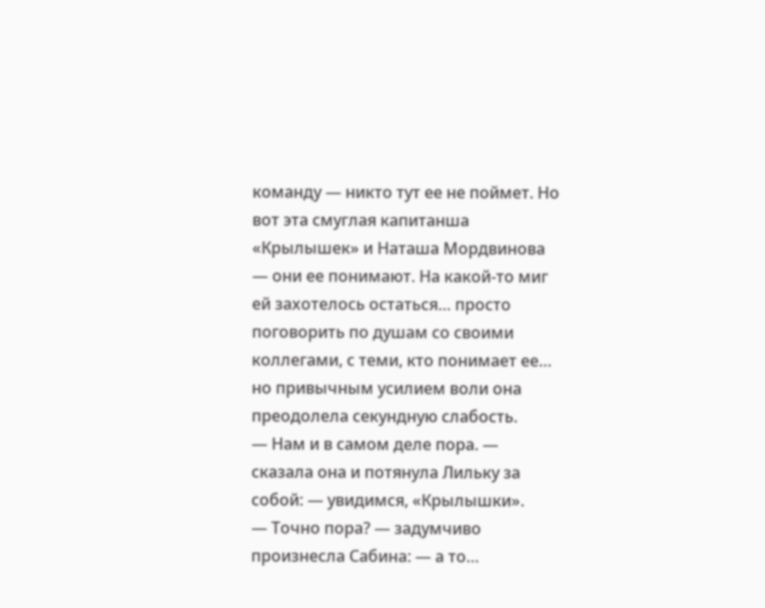команду — никто тут ее не поймет. Но вот эта смуглая капитанша «Крылышек» и Наташа Мордвинова — они ее понимают. На какой-то миг ей захотелось остаться… просто поговорить по душам со своими коллегами, с теми, кто понимает ее… но привычным усилием воли она преодолела секундную слабость.
— Нам и в самом деле пора. — сказала она и потянула Лильку за собой: — увидимся, «Крылышки».
— Точно пора? — задумчиво произнесла Сабина: — а то…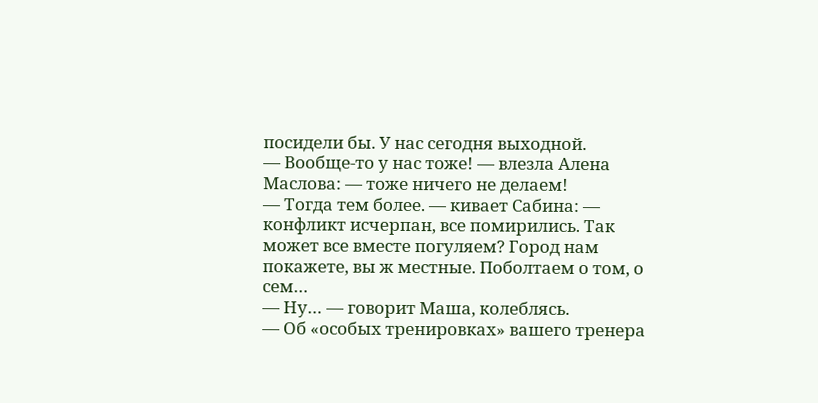посидели бы. У нас сегодня выходной.
— Вообще-то у нас тоже! — влезла Алена Маслова: — тоже ничего не делаем!
— Тогда тем более. — кивает Сабина: — конфликт исчерпан, все помирились. Так может все вместе погуляем? Город нам покажете, вы ж местные. Поболтаем о том, о сем…
— Ну… — говорит Маша, колеблясь.
— Об «особых тренировках» вашего тренера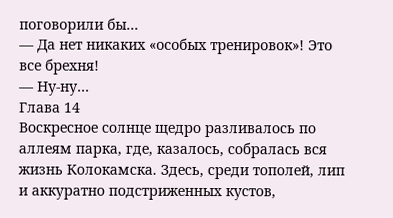поговорили бы…
— Да нет никаких «особых тренировок»! Это все брехня!
— Ну-ну…
Глава 14
Воскресное солнце щедро разливалось по аллеям парка, где, казалось, собралась вся жизнь Колокамска. Здесь, среди тополей, лип и аккуратно подстриженных кустов,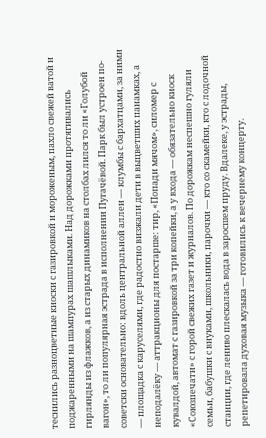теснились разноцветные киоски с газировкой и мороженым, пахло свежей ватой и поджаренными на шампурах шашлыками. Над дорожками протягивались гирлянды из флажков, а из старых динамиков на столбах лился то ли «Голубой вагон», то ли популярная эстрада в исполнении Пугачёвой. Парк был устроен по-советски основательно: вдоль центральной аллеи — клумбы с бархатцами, за ними — площадка с каруселями, где радостно визжали дети в выцветших панамках, а неподалёку — аттракционы для постарше: тир, «Попади мячом», силомер с кувалдой, автомат с газировкой за три копейки, а у входа — обязательно киоск «Союзпечати» с горой свежих газет и журналов. По дорожкам неспешно гуляли семьи, бабушки с внуками, школьники, парочки — кто со скамейки, кто с лодочной станции, где лениво плескалась вода в заросшем пруду. Вдалеке, у эстрады, репетировала духовая музыка — готовились к вечернему концерту.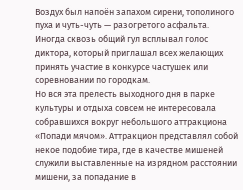Воздух был напоён запахом сирени, тополиного пуха и чуть-чуть — разогретого асфальта. Иногда сквозь общий гул всплывал голос диктора, который приглашал всех желающих принять участие в конкурсе частушек или соревновании по городкам.
Но вся эта прелесть выходного дня в парке культуры и отдыха совсем не интересовала собравшихся вокруг небольшого аттракциона «Попади мячом». Аттракцион представлял собой некое подобие тира, где в качестве мишеней служили выставленные на изрядном расстоянии мишени, за попадание в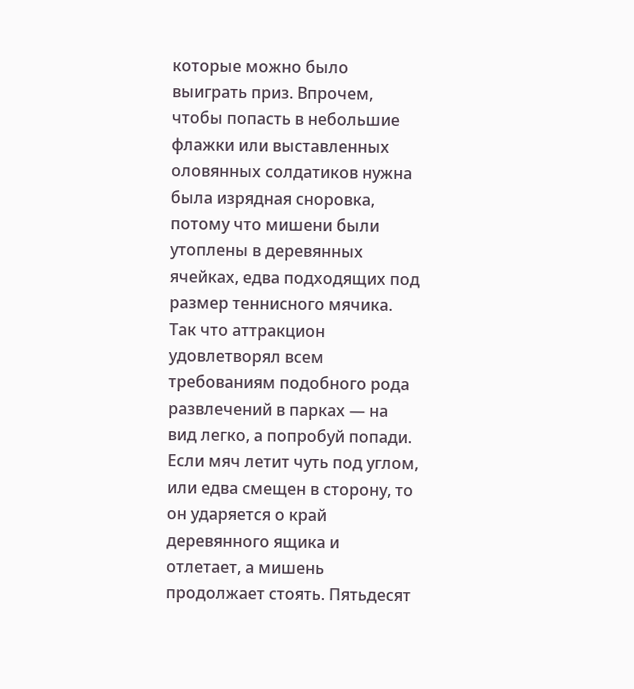которые можно было выиграть приз. Впрочем, чтобы попасть в небольшие флажки или выставленных оловянных солдатиков нужна была изрядная сноровка, потому что мишени были утоплены в деревянных ячейках, едва подходящих под размер теннисного мячика. Так что аттракцион удовлетворял всем требованиям подобного рода развлечений в парках — на вид легко, а попробуй попади. Если мяч летит чуть под углом, или едва смещен в сторону, то он ударяется о край деревянного ящика и отлетает, а мишень продолжает стоять. Пятьдесят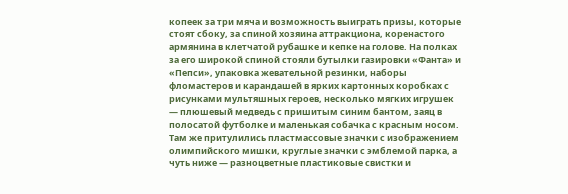копеек за три мяча и возможность выиграть призы, которые стоят сбоку, за спиной хозяина аттракциона, коренастого армянина в клетчатой рубашке и кепке на голове. На полках за его широкой спиной стояли бутылки газировки «Фанта» и «Пепси», упаковка жевательной резинки, наборы фломастеров и карандашей в ярких картонных коробках с рисунками мультяшных героев, несколько мягких игрушек — плюшевый медведь с пришитым синим бантом, заяц в полосатой футболке и маленькая собачка с красным носом. Там же притулились пластмассовые значки с изображением олимпийского мишки, круглые значки с эмблемой парка, а чуть ниже — разноцветные пластиковые свистки и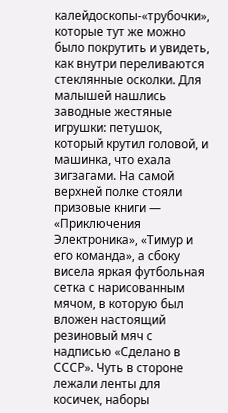калейдоскопы-«трубочки», которые тут же можно было покрутить и увидеть, как внутри переливаются стеклянные осколки. Для малышей нашлись заводные жестяные игрушки: петушок, который крутил головой, и машинка, что ехала зигзагами. На самой верхней полке стояли призовые книги — «Приключения Электроника», «Тимур и его команда», а сбоку висела яркая футбольная сетка с нарисованным мячом, в которую был вложен настоящий резиновый мяч с надписью «Сделано в СССР». Чуть в стороне лежали ленты для косичек, наборы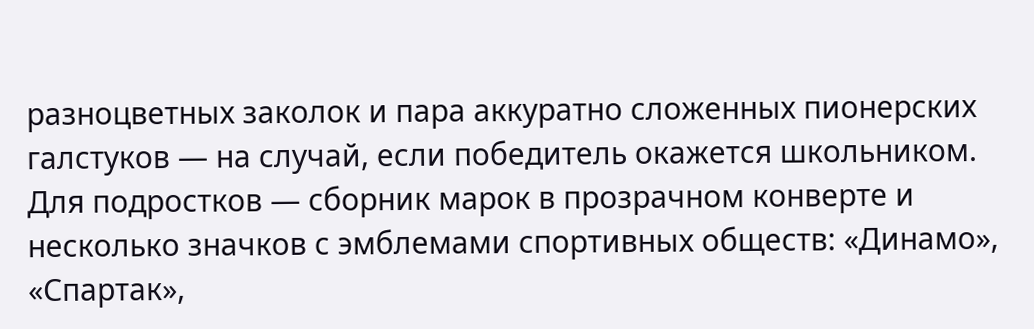разноцветных заколок и пара аккуратно сложенных пионерских галстуков — на случай, если победитель окажется школьником. Для подростков — сборник марок в прозрачном конверте и несколько значков с эмблемами спортивных обществ: «Динамо», «Спартак»,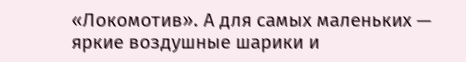«Локомотив». А для самых маленьких — яркие воздушные шарики и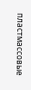пластмассовые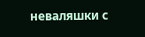неваляшки с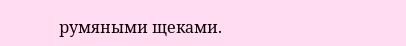румяными щеками.